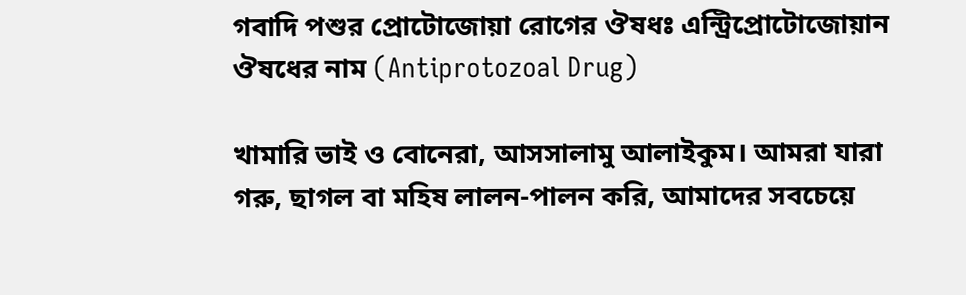গবাদি পশুর প্রোটোজোয়া রোগের ঔষধঃ এন্ট্রিপ্রোটোজোয়ান ঔষধের নাম (Antiprotozoal Drug)

খামারি ভাই ও বোনেরা, আসসালামু আলাইকুম। আমরা যারা গরু, ছাগল বা মহিষ লালন-পালন করি, আমাদের সবচেয়ে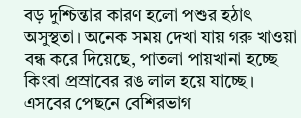বড় দুশ্চিন্তার কারণ হলো পশুর হঠাৎ অসুস্থতা। অনেক সময় দেখা যায় গরু খাওয়া বন্ধ করে দিয়েছে, পাতলা পায়খানা হচ্ছে কিংবা প্রস্রাবের রঙ লাল হয়ে যাচ্ছে। এসবের পেছনে বেশিরভাগ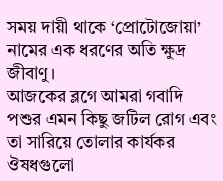সময় দায়ী থাকে ‘প্রোটোজোয়া’ নামের এক ধরণের অতি ক্ষুদ্র জীবাণু।
আজকের ব্লগে আমরা গবাদি পশুর এমন কিছু জটিল রোগ এবং তা সারিয়ে তোলার কার্যকর ঔষধগুলো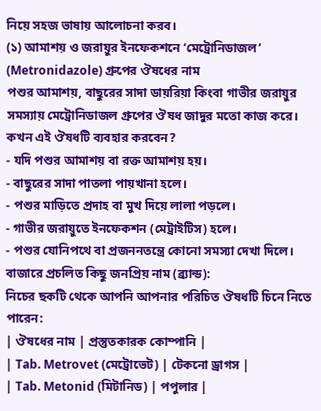নিয়ে সহজ ভাষায় আলোচনা করব।
(১) আমাশয় ও জরায়ুর ইনফেকশনে ‘মেট্রোনিডাজল’ (Metronidazole) গ্রুপের ঔষধের নাম
পশুর আমাশয়, বাছুরের সাদা ডায়রিয়া কিংবা গাভীর জরায়ুর সমস্যায় মেট্রোনিডাজল গ্রুপের ঔষধ জাদুর মতো কাজ করে।
কখন এই ঔষধটি ব্যবহার করবেন?
- যদি পশুর আমাশয় বা রক্ত আমাশয় হয়।
- বাছুরের সাদা পাতলা পায়খানা হলে।
- পশুর মাড়িতে প্রদাহ বা মুখ দিয়ে লালা পড়লে।
- গাভীর জরায়ুতে ইনফেকশন (মেট্রাইটিস) হলে।
- পশুর যোনিপথে বা প্রজননতন্ত্রে কোনো সমস্যা দেখা দিলে।
বাজারে প্রচলিত কিছু জনপ্রিয় নাম (ব্র্যান্ড):
নিচের ছকটি থেকে আপনি আপনার পরিচিত ঔষধটি চিনে নিতে পারেন:
| ঔষধের নাম | প্রস্তুতকারক কোম্পানি |
| Tab. Metrovet (মেট্রোভেট) | টেকনো ড্রাগস |
| Tab. Metonid (মিটানিড) | পপুলার |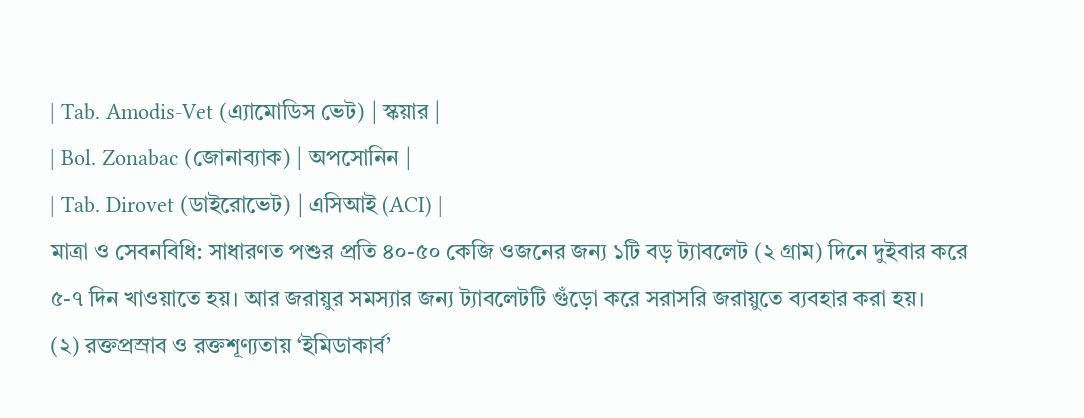| Tab. Amodis-Vet (এ্যামোডিস ভেট) | স্কয়ার |
| Bol. Zonabac (জোনাব্যাক) | অপসোনিন |
| Tab. Dirovet (ডাইরোভেট) | এসিআই (ACI) |
মাত্রা ও সেবনবিধি: সাধারণত পশুর প্রতি ৪০-৫০ কেজি ওজনের জন্য ১টি বড় ট্যাবলেট (২ গ্রাম) দিনে দুইবার করে ৫-৭ দিন খাওয়াতে হয়। আর জরায়ুর সমস্যার জন্য ট্যাবলেটটি গুঁড়ো করে সরাসরি জরায়ুতে ব্যবহার করা হয়।
(২) রক্তপ্রস্রাব ও রক্তশূণ্যতায় ‘ইমিডাকার্ব’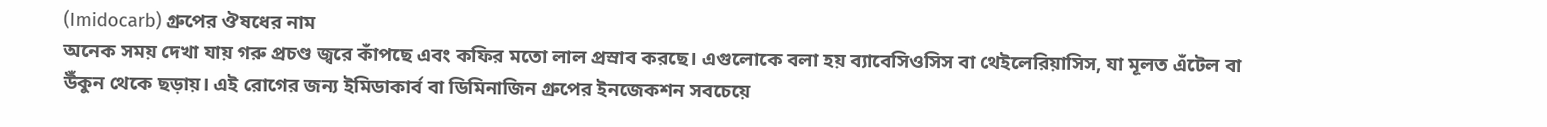(Imidocarb) গ্রুপের ঔষধের নাম
অনেক সময় দেখা যায় গরু প্রচণ্ড জ্বরে কাঁপছে এবং কফির মতো লাল প্রস্রাব করছে। এগুলোকে বলা হয় ব্যাবেসিওসিস বা থেইলেরিয়াসিস, যা মূলত এঁটেল বা উঁকুন থেকে ছড়ায়। এই রোগের জন্য ইমিডাকার্ব বা ডিমিনাজিন গ্রুপের ইনজেকশন সবচেয়ে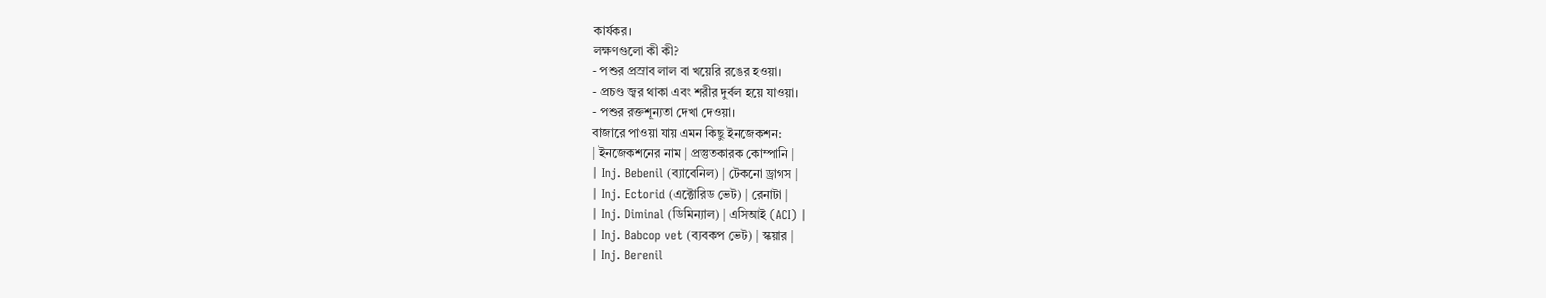কার্যকর।
লক্ষণগুলো কী কী?
- পশুর প্রস্রাব লাল বা খয়েরি রঙের হওয়া।
- প্রচণ্ড জ্বর থাকা এবং শরীর দুর্বল হয়ে যাওয়া।
- পশুর রক্তশূন্যতা দেখা দেওয়া।
বাজারে পাওয়া যায় এমন কিছু ইনজেকশন:
| ইনজেকশনের নাম | প্রস্তুতকারক কোম্পানি |
| Inj. Bebenil (ব্যাবেনিল) | টেকনো ড্রাগস |
| Inj. Ectorid (এক্টোরিড ভেট) | রেনাটা |
| Inj. Diminal (ডিমিন্যাল) | এসিআই (ACI) |
| Inj. Babcop vet (ব্যবকপ ভেট) | স্কয়ার |
| Inj. Berenil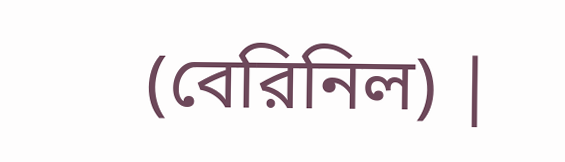(বেরিনিল) |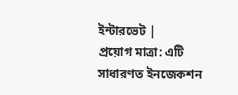ইন্টারভেট |
প্রয়োগ মাত্রা: এটি সাধারণত ইনজেকশন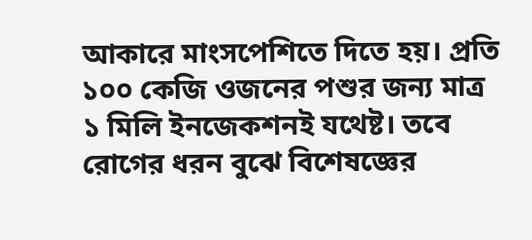আকারে মাংসপেশিতে দিতে হয়। প্রতি ১০০ কেজি ওজনের পশুর জন্য মাত্র ১ মিলি ইনজেকশনই যথেষ্ট। তবে রোগের ধরন বুঝে বিশেষজ্ঞের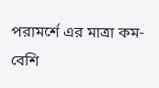পরামর্শে এর মাত্রা কম-বেশি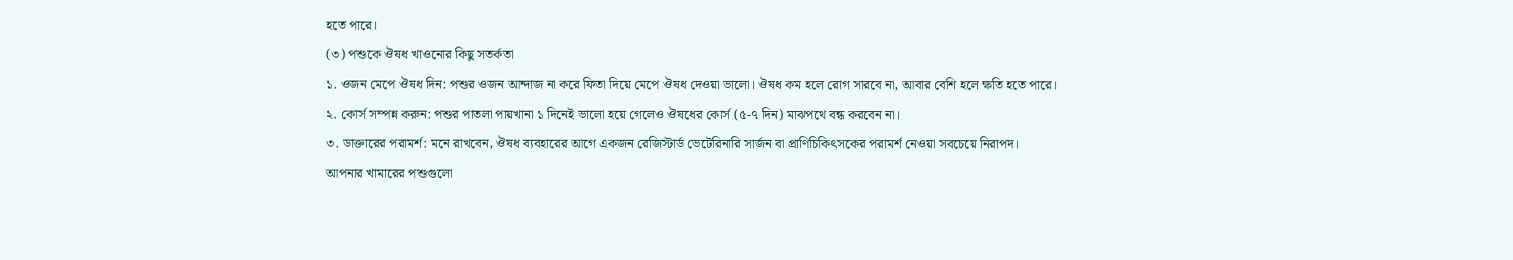হতে পারে।
(৩) পশুকে ঔষধ খাওনোর কিছু সতর্কতা
১. ওজন মেপে ঔষধ দিন: পশুর ওজন আন্দাজ না করে ফিতা দিয়ে মেপে ঔষধ দেওয়া ভালো। ঔষধ কম হলে রোগ সারবে না, আবার বেশি হলে ক্ষতি হতে পারে।
২. কোর্স সম্পন্ন করুন: পশুর পাতলা পায়খানা ১ দিনেই ভালো হয়ে গেলেও ঔষধের কোর্স (৫-৭ দিন) মাঝপথে বন্ধ করবেন না।
৩. ডাক্তারের পরামর্শ: মনে রাখবেন, ঔষধ ব্যবহারের আগে একজন রেজিস্টার্ড ভেটেরিনারি সার্জন বা প্রাণিচিকিৎসকের পরামর্শ নেওয়া সবচেয়ে নিরাপদ।
আপনার খামারের পশুগুলো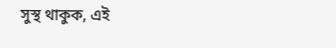সুস্থ থাকুক, এই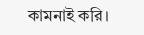কামনাই করি।